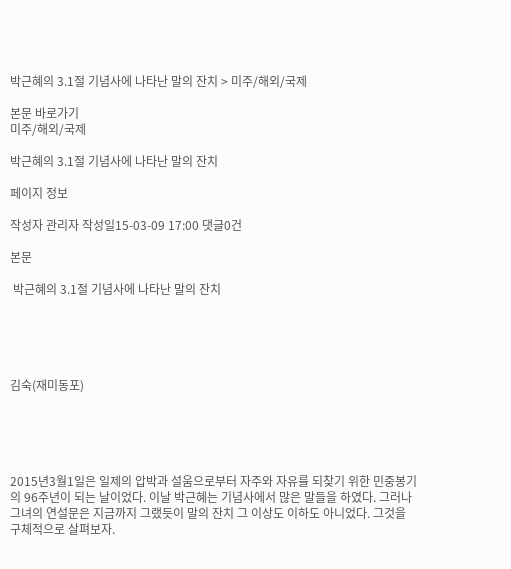박근혜의 3.1절 기념사에 나타난 말의 잔치 > 미주/해외/국제

본문 바로가기
미주/해외/국제

박근혜의 3.1절 기념사에 나타난 말의 잔치

페이지 정보

작성자 관리자 작성일15-03-09 17:00 댓글0건

본문

 박근혜의 3.1절 기념사에 나타난 말의 잔치





김숙(재미동포)





2015년3월1일은 일제의 압박과 설움으로부터 자주와 자유를 되찾기 위한 민중봉기의 96주년이 되는 날이었다. 이날 박근혜는 기념사에서 많은 말들을 하였다. 그러나 그녀의 연설문은 지금까지 그랬듯이 말의 잔치 그 이상도 이하도 아니었다. 그것을 구체적으로 살펴보자.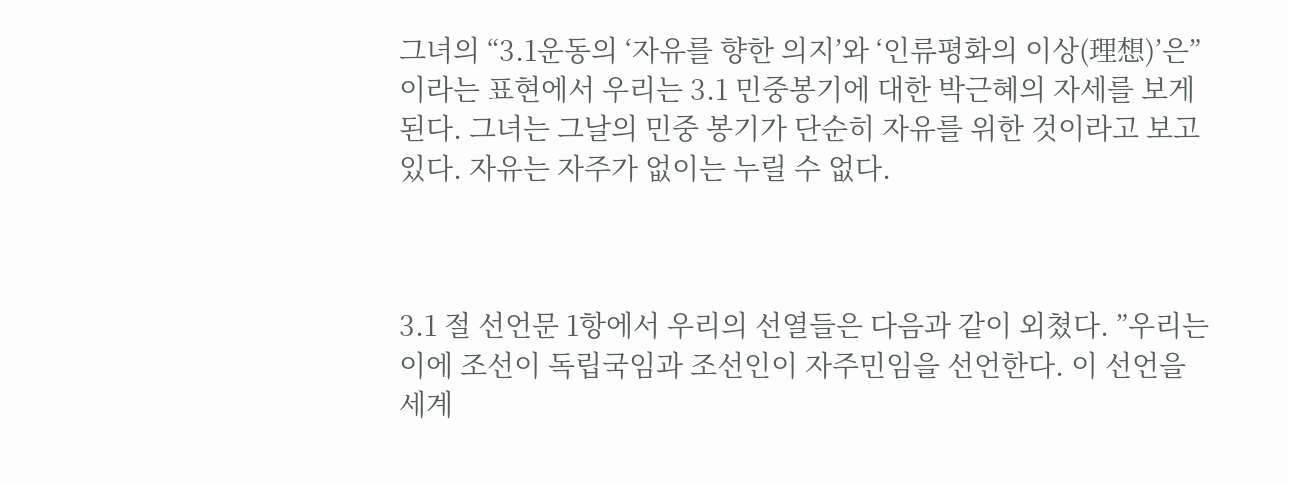그녀의 “3.1운동의 ‘자유를 향한 의지’와 ‘인류평화의 이상(理想)’은” 이라는 표현에서 우리는 3.1 민중봉기에 대한 박근혜의 자세를 보게 된다. 그녀는 그날의 민중 봉기가 단순히 자유를 위한 것이라고 보고 있다. 자유는 자주가 없이는 누릴 수 없다.



3.1 절 선언문 1항에서 우리의 선열들은 다음과 같이 외쳤다. ”우리는 이에 조선이 독립국임과 조선인이 자주민임을 선언한다. 이 선언을 세계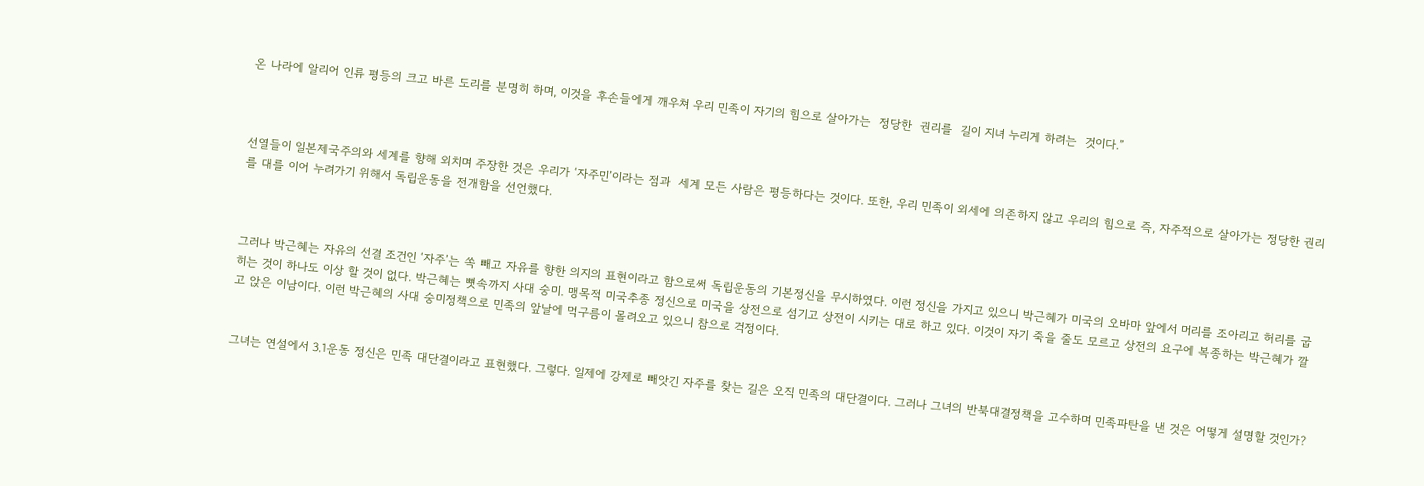온 나라에 알리어 인류 평등의 크고 바른 도리를 분명히 하며, 이것을 후손들에게 깨우쳐 우리 민족이 자기의 힘으로 살아가는  정당한  권리를  길이 지녀 누리게 하려는  것이다.”



선열들이 일본제국주의와 세계를 향해 외치며 주장한 것은 우리가 ‘자주민’이라는 점과  세계 모든 사람은 평등하다는 것이다. 또한, 우리 민족이 외세에 의존하지 않고 우리의 힘으로 즉, 자주적으로 살아가는 정당한 권리를 대를 이어 누려가기 위해서 독립운동을 전개함을 선언했다.



그러나 박근혜는 자유의 선결 조건인 ‘자주’는 쏙 빼고 자유를 향한 의지의 표현이라고 함으로써 독립운동의 기본정신을 무시하였다. 이런 정신을 가지고 있으니 박근혜가 미국의 오바마 앞에서 머리를 조아리고 허리를 굽히는 것이 하나도 이상 할 것이 없다. 박근혜는 뼛속까지 사대 숭미. 맹목적 미국추종 정신으로 미국을 상전으로 섬기고 상전이 시키는 대로 하고 있다. 이것이 자기 죽을 줄도 모르고 상전의 요구에 복종하는 박근혜가 깔고 앉은 이남이다. 이런 박근혜의 사대 숭미정책으로 민족의 앞날에 먹구름이 몰려오고 있으니 참으로 걱정이다.


그녀는 연설에서 3.1운동 정신은 민족 대단결이라고 표현했다. 그렇다. 일제에 강제로 빼앗긴 자주를 찾는 길은 오직 민족의 대단결이다. 그러나 그녀의 반북대결정책을 고수하며 민족파탄을 낸 것은 어떻게 설명할 것인가?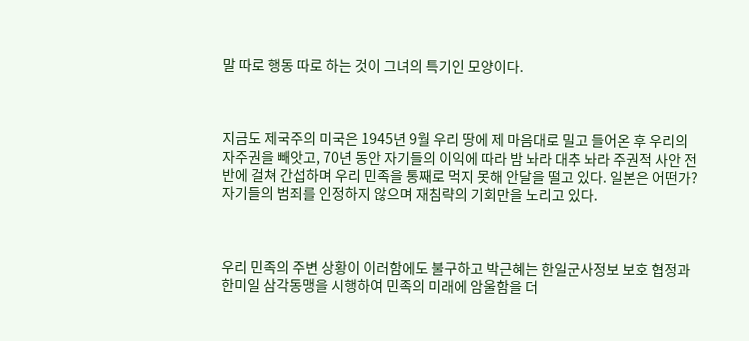말 따로 행동 따로 하는 것이 그녀의 특기인 모양이다.



지금도 제국주의 미국은 1945년 9월 우리 땅에 제 마음대로 밀고 들어온 후 우리의 자주권을 빼앗고, 70년 동안 자기들의 이익에 따라 밤 놔라 대추 놔라 주권적 사안 전반에 걸쳐 간섭하며 우리 민족을 통째로 먹지 못해 안달을 떨고 있다. 일본은 어떤가? 자기들의 범죄를 인정하지 않으며 재침략의 기회만을 노리고 있다.



우리 민족의 주변 상황이 이러함에도 불구하고 박근혜는 한일군사정보 보호 협정과  한미일 삼각동맹을 시행하여 민족의 미래에 암울함을 더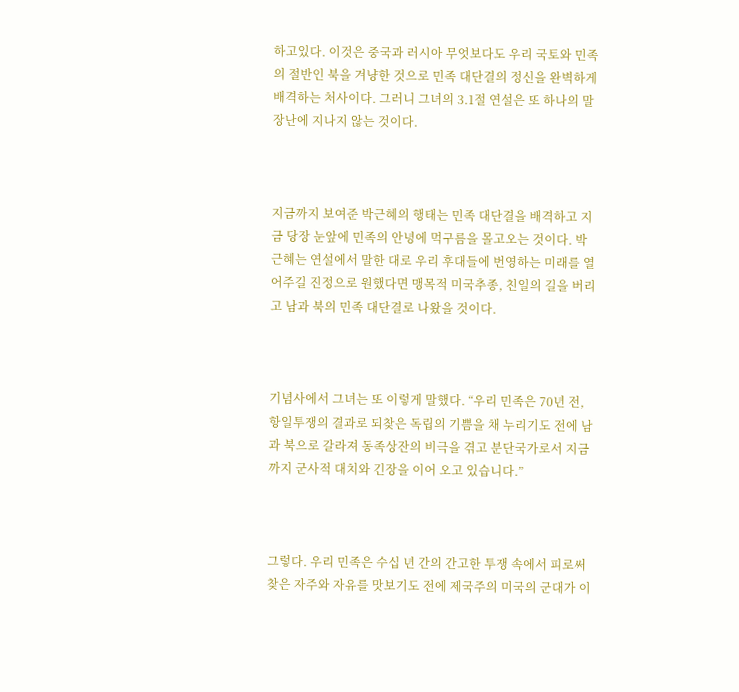하고있다. 이것은 중국과 러시아 무엇보다도 우리 국토와 민족의 절반인 북을 겨냥한 것으로 민족 대단결의 정신을 완벽하게 배격하는 처사이다. 그러니 그녀의 3.1절 연설은 또 하나의 말장난에 지나지 않는 것이다.



지금까지 보여준 박근혜의 행태는 민족 대단결을 배격하고 지금 당장 눈앞에 민족의 안녕에 먹구름을 몰고오는 것이다. 박근혜는 연설에서 말한 대로 우리 후대들에 번영하는 미래를 열어주길 진정으로 원했다면 맹목적 미국추종, 친일의 길을 버리고 남과 북의 민족 대단결로 나왔을 것이다.



기념사에서 그녀는 또 이렇게 말했다. “우리 민족은 70년 전, 항일투쟁의 결과로 되찾은 독립의 기쁨을 채 누리기도 전에 남과 북으로 갈라져 동족상잔의 비극을 겪고 분단국가로서 지금까지 군사적 대치와 긴장을 이어 오고 있습니다.”



그렇다. 우리 민족은 수십 년 간의 간고한 투쟁 속에서 피로써 찾은 자주와 자유를 맛보기도 전에 제국주의 미국의 군대가 이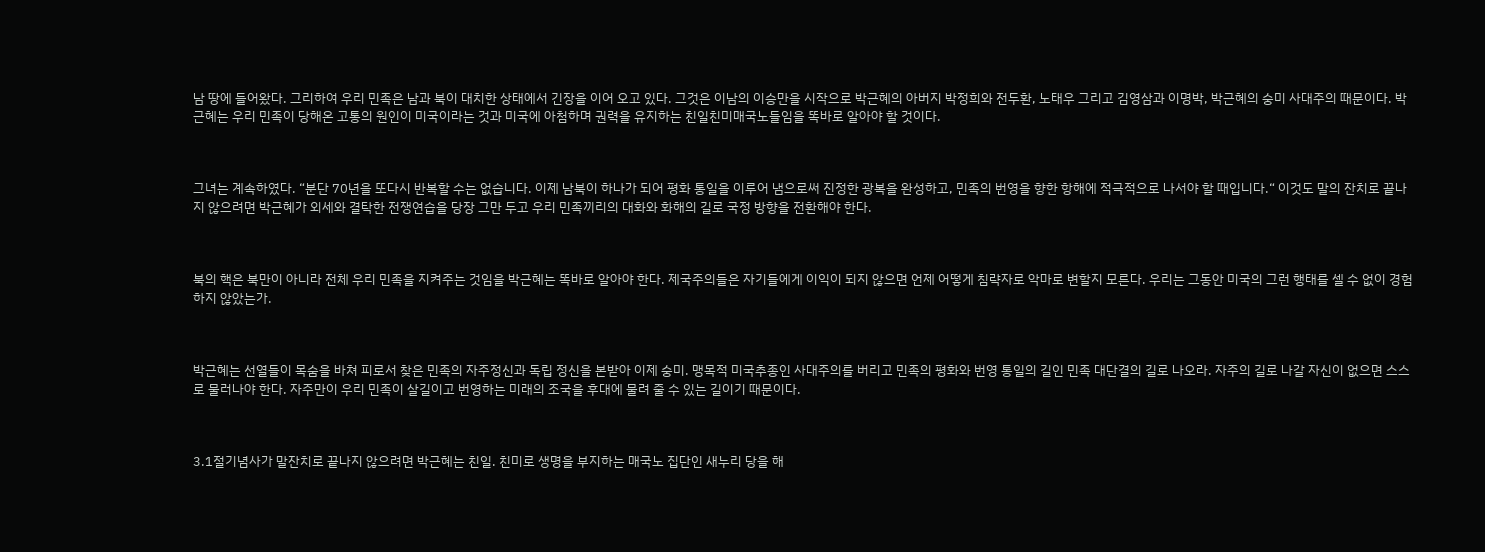남 땅에 들어왔다. 그리하여 우리 민족은 남과 북이 대치한 상태에서 긴장을 이어 오고 있다. 그것은 이남의 이승만을 시작으로 박근혜의 아버지 박정희와 전두환, 노태우 그리고 김영삼과 이명박, 박근혜의 숭미 사대주의 때문이다. 박근혜는 우리 민족이 당해온 고통의 원인이 미국이라는 것과 미국에 아첨하며 권력을 유지하는 친일친미매국노들임을 똑바로 알아야 할 것이다.



그녀는 계속하였다. “분단 70년을 또다시 반복할 수는 없습니다. 이제 남북이 하나가 되어 평화 통일을 이루어 냄으로써 진정한 광복을 완성하고, 민족의 번영을 향한 항해에 적극적으로 나서야 할 때입니다.“ 이것도 말의 잔치로 끝나지 않으려면 박근혜가 외세와 결탁한 전쟁연습을 당장 그만 두고 우리 민족끼리의 대화와 화해의 길로 국정 방향을 전환해야 한다.



북의 핵은 북만이 아니라 전체 우리 민족을 지켜주는 것임을 박근혜는 똑바로 알아야 한다. 제국주의들은 자기들에게 이익이 되지 않으면 언제 어떻게 침략자로 악마로 변할지 모른다. 우리는 그동안 미국의 그런 행태를 셀 수 없이 경험하지 않았는가.



박근혜는 선열들이 목숨을 바쳐 피로서 찾은 민족의 자주정신과 독립 정신을 본받아 이제 숭미. 맹목적 미국추종인 사대주의를 버리고 민족의 평화와 번영 통일의 길인 민족 대단결의 길로 나오라. 자주의 길로 나갈 자신이 없으면 스스로 물러나야 한다. 자주만이 우리 민족이 살길이고 번영하는 미래의 조국을 후대에 물려 줄 수 있는 길이기 때문이다.



3.1절기념사가 말잔치로 끝나지 않으려면 박근혜는 친일. 친미로 생명을 부지하는 매국노 집단인 새누리 당을 해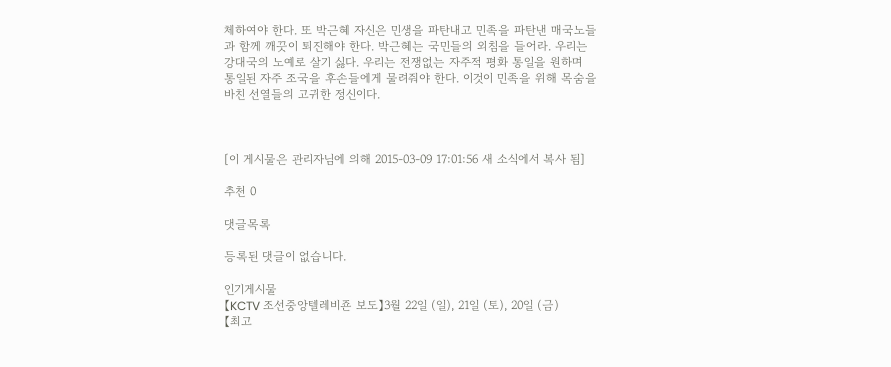체하여야 한다. 또 박근혜 자신은 민생을 파탄내고 민족을 파탄낸 매국노들과 함께 깨끗이 퇴진해야 한다. 박근혜는 국민들의 외침을 들어라. 우리는 강대국의 노예로 살기 싫다. 우리는 전쟁없는 자주적 평화 통일을 원하며 통일된 자주 조국을 후손들에게 물려줘야 한다. 이것이 민족을 위해 목숨을 바친 선열들의 고귀한 정신이다.



[이 게시물은 관리자님에 의해 2015-03-09 17:01:56 새 소식에서 복사 됨]

추천 0

댓글목록

등록된 댓글이 없습니다.

인기게시물
【KCTV 조선중앙텔레비죤 보도】3월 22일 (일), 21일 (토), 20일 (금)
【최고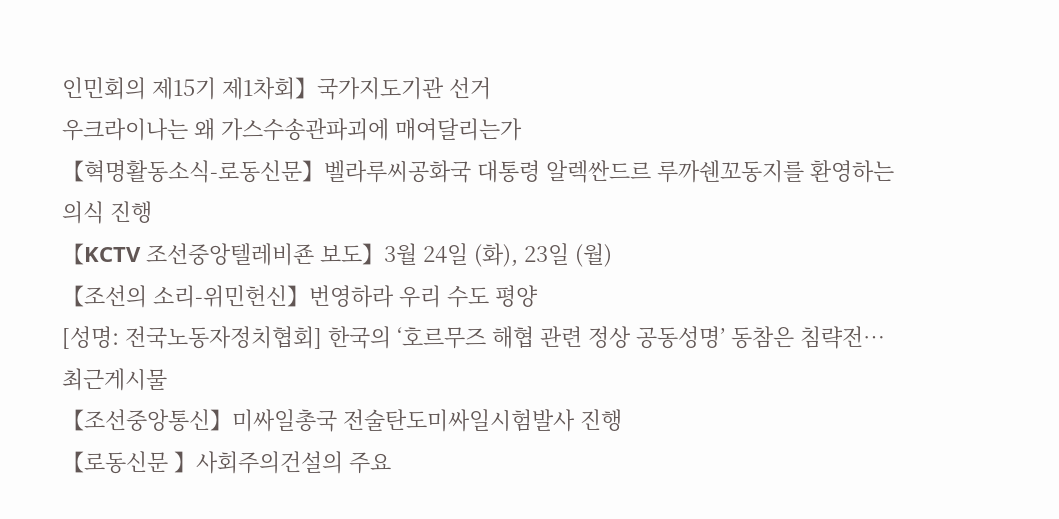인민회의 제15기 제1차회】국가지도기관 선거
우크라이나는 왜 가스수송관파괴에 매여달리는가
【혁명활동소식-로동신문】벨라루씨공화국 대통령 알렉싼드르 루까쉔꼬동지를 환영하는 의식 진행
【KCTV 조선중앙텔레비죤 보도】3월 24일 (화), 23일 (월)
【조선의 소리-위민헌신】번영하라 우리 수도 평양
[성명: 전국노동자정치협회] 한국의 ‘호르무즈 해협 관련 정상 공동성명’ 동참은 침략전…
최근게시물
【조선중앙통신】미싸일총국 전술탄도미싸일시험발사 진행
【로동신문 】사회주의건설의 주요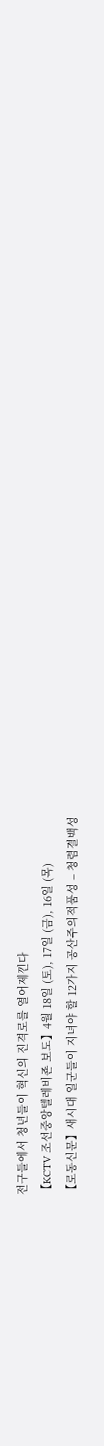전구들에서 청년들이 혁신의 진격로를 열어제낀다
【KCTV 조선중앙텔레비죤 보도】4월 18일 (토), 17일 (금), 16일 (목)
【로동신문】새시대 일군들이 지녀야 할 12가지 공산주의적품성 – 청렴결백성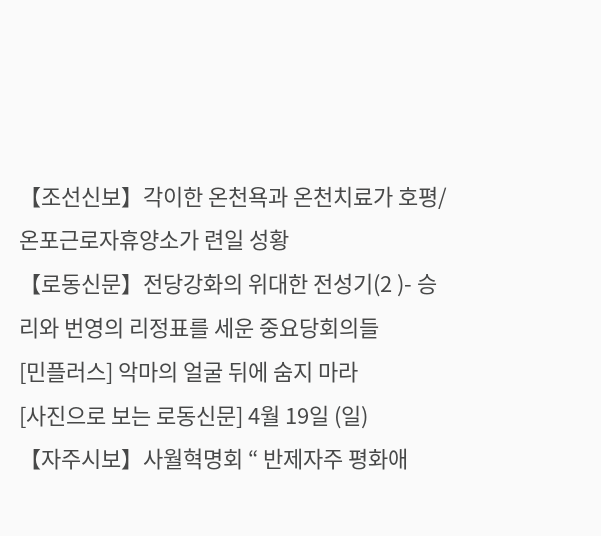【조선신보】각이한 온천욕과 온천치료가 호평/온포근로자휴양소가 련일 성황
【로동신문】전당강화의 위대한 전성기(2 )- 승리와 번영의 리정표를 세운 중요당회의들
[민플러스] 악마의 얼굴 뒤에 숨지 마라
[사진으로 보는 로동신문] 4월 19일 (일)
【자주시보】사월혁명회 “ 반제자주 평화애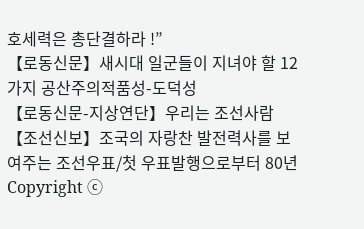호세력은 총단결하라 !”
【로동신문】새시대 일군들이 지녀야 할 12가지 공산주의적품성-도덕성
【로동신문-지상연단】우리는 조선사람
【조선신보】조국의 자랑찬 발전력사를 보여주는 조선우표/첫 우표발행으로부터 80년
Copyright ⓒ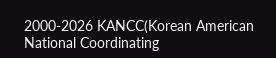2000-2026 KANCC(Korean American National Coordinating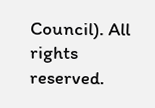Council). All rights reserved.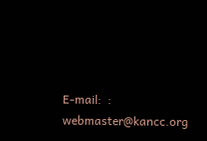E-mail:  :  webmaster@kancc.org